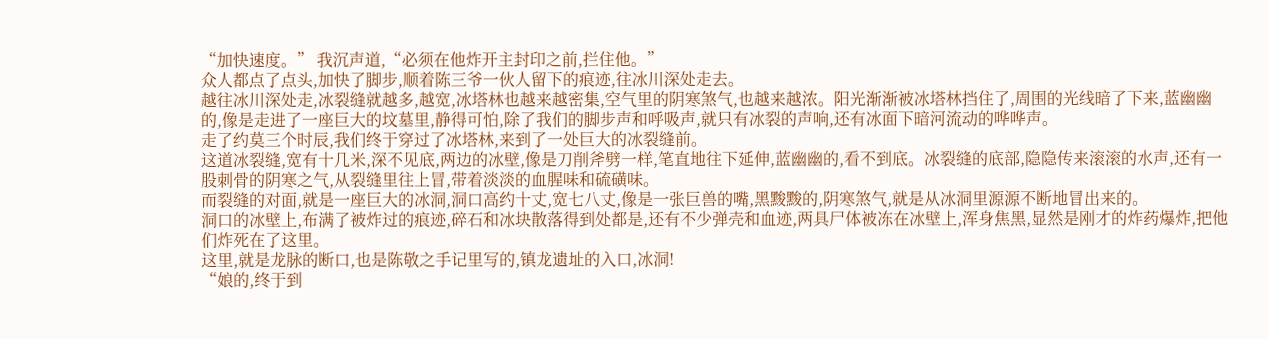“加快速度。” 我沉声道,“必须在他炸开主封印之前,拦住他。”
众人都点了点头,加快了脚步,顺着陈三爷一伙人留下的痕迹,往冰川深处走去。
越往冰川深处走,冰裂缝就越多,越宽,冰塔林也越来越密集,空气里的阴寒煞气,也越来越浓。阳光渐渐被冰塔林挡住了,周围的光线暗了下来,蓝幽幽的,像是走进了一座巨大的坟墓里,静得可怕,除了我们的脚步声和呼吸声,就只有冰裂的声响,还有冰面下暗河流动的哗哗声。
走了约莫三个时辰,我们终于穿过了冰塔林,来到了一处巨大的冰裂缝前。
这道冰裂缝,宽有十几米,深不见底,两边的冰壁,像是刀削斧劈一样,笔直地往下延伸,蓝幽幽的,看不到底。冰裂缝的底部,隐隐传来滚滚的水声,还有一股刺骨的阴寒之气,从裂缝里往上冒,带着淡淡的血腥味和硫磺味。
而裂缝的对面,就是一座巨大的冰洞,洞口高约十丈,宽七八丈,像是一张巨兽的嘴,黑黢黢的,阴寒煞气,就是从冰洞里源源不断地冒出来的。
洞口的冰壁上,布满了被炸过的痕迹,碎石和冰块散落得到处都是,还有不少弹壳和血迹,两具尸体被冻在冰壁上,浑身焦黑,显然是刚才的炸药爆炸,把他们炸死在了这里。
这里,就是龙脉的断口,也是陈敬之手记里写的,镇龙遗址的入口,冰洞!
“娘的,终于到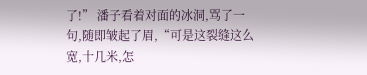了!” 潘子看着对面的冰洞,骂了一句,随即皱起了眉,“可是这裂缝这么宽,十几米,怎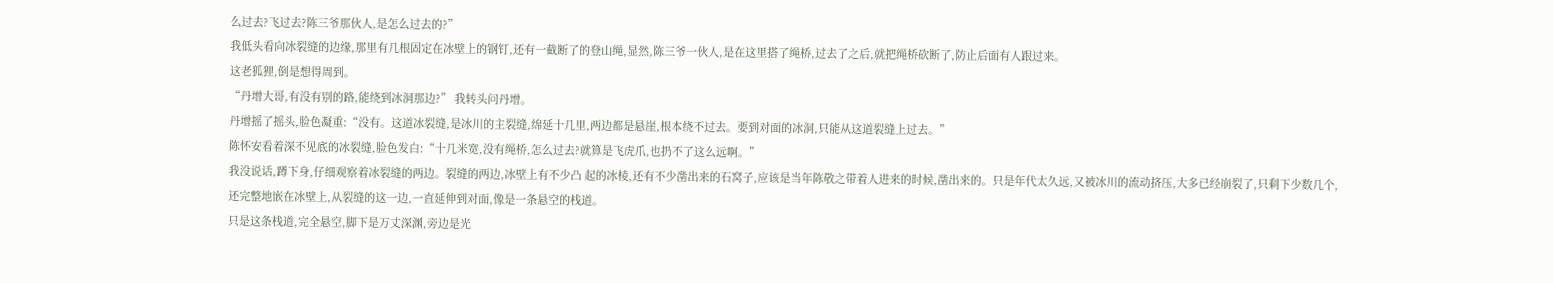么过去?飞过去?陈三爷那伙人,是怎么过去的?”
我低头看向冰裂缝的边缘,那里有几根固定在冰壁上的钢钉,还有一截断了的登山绳,显然,陈三爷一伙人,是在这里搭了绳桥,过去了之后,就把绳桥砍断了,防止后面有人跟过来。
这老狐狸,倒是想得周到。
“丹增大哥,有没有别的路,能绕到冰洞那边?” 我转头问丹增。
丹增摇了摇头,脸色凝重:“没有。这道冰裂缝,是冰川的主裂缝,绵延十几里,两边都是悬崖,根本绕不过去。要到对面的冰洞,只能从这道裂缝上过去。”
陈怀安看着深不见底的冰裂缝,脸色发白:“十几米宽,没有绳桥,怎么过去?就算是飞虎爪,也扔不了这么远啊。”
我没说话,蹲下身,仔细观察着冰裂缝的两边。裂缝的两边,冰壁上有不少凸 起的冰棱,还有不少凿出来的石窝子,应该是当年陈敬之带着人进来的时候,凿出来的。只是年代太久远,又被冰川的流动挤压,大多已经崩裂了,只剩下少数几个,还完整地嵌在冰壁上,从裂缝的这一边,一直延伸到对面,像是一条悬空的栈道。
只是这条栈道,完全悬空,脚下是万丈深渊,旁边是光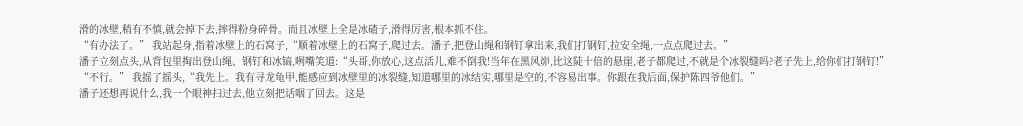滑的冰壁,稍有不慎,就会掉下去,摔得粉身碎骨。而且冰壁上全是冰碴子,滑得厉害,根本抓不住。
“有办法了。” 我站起身,指着冰壁上的石窝子,“顺着冰壁上的石窝子,爬过去。潘子,把登山绳和钢钉拿出来,我们打钢钉,拉安全绳,一点点爬过去。”
潘子立刻点头,从背包里掏出登山绳、钢钉和冰镐,咧嘴笑道:“头哥,你放心,这点活儿,难不倒我!当年在黑风峁,比这陡十倍的悬崖,老子都爬过,不就是个冰裂缝吗?老子先上,给你们打钢钉!”
“不行。” 我摇了摇头,“我先上。我有寻龙龟甲,能感应到冰壁里的冰裂缝,知道哪里的冰结实,哪里是空的,不容易出事。你跟在我后面,保护陈四爷他们。”
潘子还想再说什么,我一个眼神扫过去,他立刻把话咽了回去。这是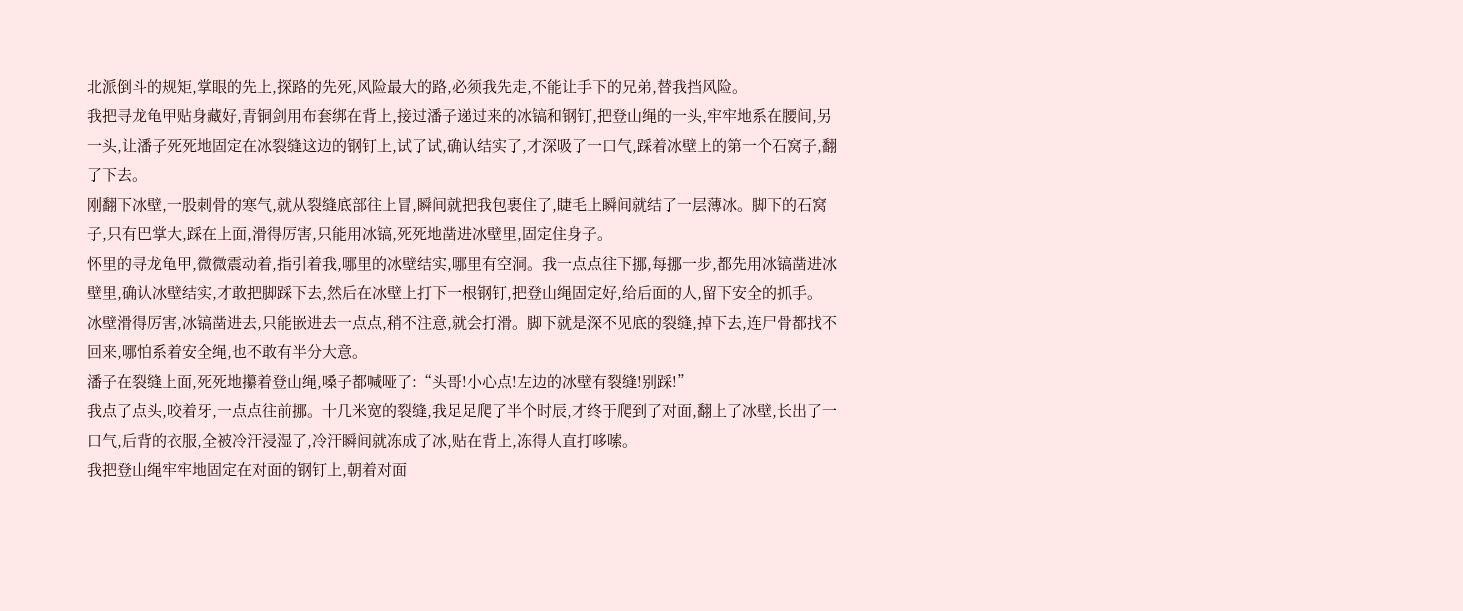北派倒斗的规矩,掌眼的先上,探路的先死,风险最大的路,必须我先走,不能让手下的兄弟,替我挡风险。
我把寻龙龟甲贴身藏好,青铜剑用布套绑在背上,接过潘子递过来的冰镐和钢钉,把登山绳的一头,牢牢地系在腰间,另一头,让潘子死死地固定在冰裂缝这边的钢钉上,试了试,确认结实了,才深吸了一口气,踩着冰壁上的第一个石窝子,翻了下去。
刚翻下冰壁,一股刺骨的寒气,就从裂缝底部往上冒,瞬间就把我包裹住了,睫毛上瞬间就结了一层薄冰。脚下的石窝子,只有巴掌大,踩在上面,滑得厉害,只能用冰镐,死死地凿进冰壁里,固定住身子。
怀里的寻龙龟甲,微微震动着,指引着我,哪里的冰壁结实,哪里有空洞。我一点点往下挪,每挪一步,都先用冰镐凿进冰壁里,确认冰壁结实,才敢把脚踩下去,然后在冰壁上打下一根钢钉,把登山绳固定好,给后面的人,留下安全的抓手。
冰壁滑得厉害,冰镐凿进去,只能嵌进去一点点,稍不注意,就会打滑。脚下就是深不见底的裂缝,掉下去,连尸骨都找不回来,哪怕系着安全绳,也不敢有半分大意。
潘子在裂缝上面,死死地攥着登山绳,嗓子都喊哑了:“头哥!小心点!左边的冰壁有裂缝!别踩!”
我点了点头,咬着牙,一点点往前挪。十几米宽的裂缝,我足足爬了半个时辰,才终于爬到了对面,翻上了冰壁,长出了一口气,后背的衣服,全被冷汗浸湿了,冷汗瞬间就冻成了冰,贴在背上,冻得人直打哆嗦。
我把登山绳牢牢地固定在对面的钢钉上,朝着对面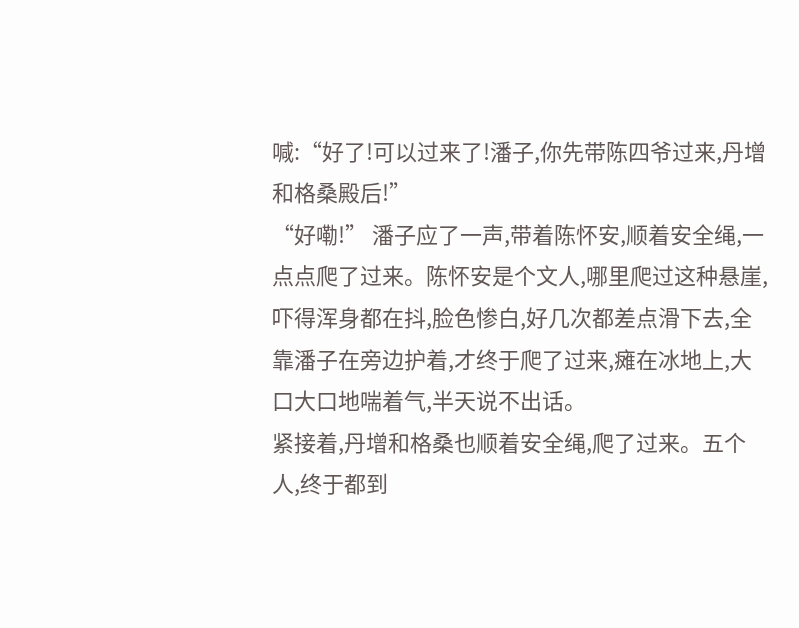喊:“好了!可以过来了!潘子,你先带陈四爷过来,丹增和格桑殿后!”
“好嘞!” 潘子应了一声,带着陈怀安,顺着安全绳,一点点爬了过来。陈怀安是个文人,哪里爬过这种悬崖,吓得浑身都在抖,脸色惨白,好几次都差点滑下去,全靠潘子在旁边护着,才终于爬了过来,瘫在冰地上,大口大口地喘着气,半天说不出话。
紧接着,丹增和格桑也顺着安全绳,爬了过来。五个人,终于都到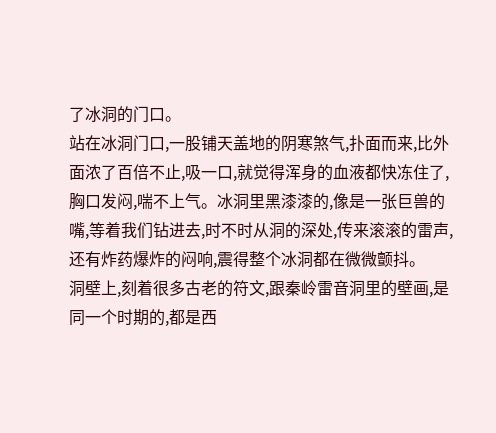了冰洞的门口。
站在冰洞门口,一股铺天盖地的阴寒煞气,扑面而来,比外面浓了百倍不止,吸一口,就觉得浑身的血液都快冻住了,胸口发闷,喘不上气。冰洞里黑漆漆的,像是一张巨兽的嘴,等着我们钻进去,时不时从洞的深处,传来滚滚的雷声,还有炸药爆炸的闷响,震得整个冰洞都在微微颤抖。
洞壁上,刻着很多古老的符文,跟秦岭雷音洞里的壁画,是同一个时期的,都是西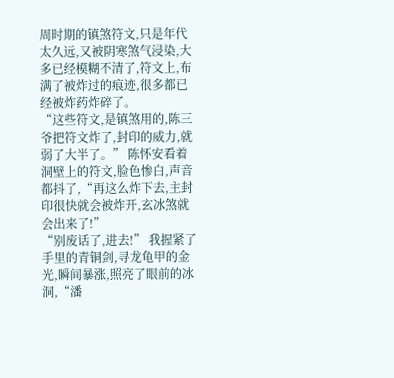周时期的镇煞符文,只是年代太久远,又被阴寒煞气浸染,大多已经模糊不清了,符文上,布满了被炸过的痕迹,很多都已经被炸药炸碎了。
“这些符文,是镇煞用的,陈三爷把符文炸了,封印的威力,就弱了大半了。” 陈怀安看着洞壁上的符文,脸色惨白,声音都抖了,“再这么炸下去,主封印很快就会被炸开,玄冰煞就会出来了!”
“别废话了,进去!” 我握紧了手里的青铜剑,寻龙龟甲的金光,瞬间暴涨,照亮了眼前的冰洞,“潘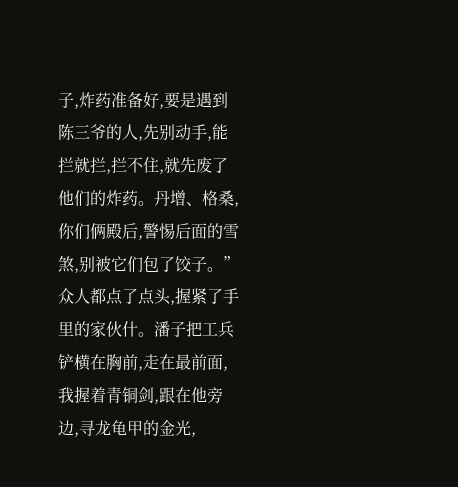子,炸药准备好,要是遇到陈三爷的人,先别动手,能拦就拦,拦不住,就先废了他们的炸药。丹增、格桑,你们俩殿后,警惕后面的雪煞,别被它们包了饺子。”
众人都点了点头,握紧了手里的家伙什。潘子把工兵铲横在胸前,走在最前面,我握着青铜剑,跟在他旁边,寻龙龟甲的金光,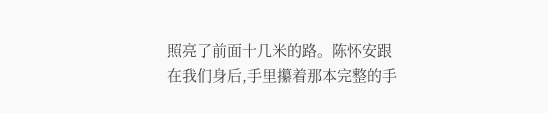照亮了前面十几米的路。陈怀安跟在我们身后,手里攥着那本完整的手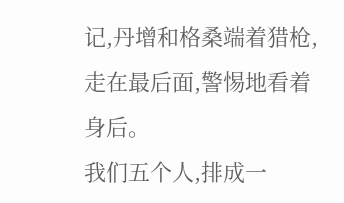记,丹增和格桑端着猎枪,走在最后面,警惕地看着身后。
我们五个人,排成一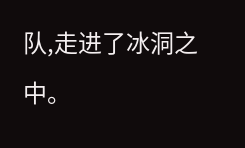队,走进了冰洞之中。